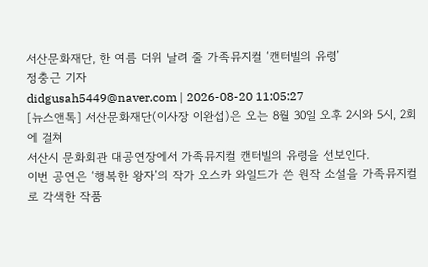서산문화재단, 한 여름 더위 날려 줄 가족뮤지컬 ‘캔터빌의 유령’
정충근 기자
didgusah5449@naver.com | 2026-08-20 11:05:27
[뉴스앤톡] 서산문화재단(이사장 이완섭)은 오는 8월 30일 오후 2시와 5시, 2회에 걸쳐
서산시 문화회관 대공연장에서 가족뮤지컬 캔터빌의 유령을 선보인다.
이번 공연은 ‘행복한 왕자’의 작가 오스카 와일드가 쓴 원작 소설을 가족뮤지컬로 각색한 작품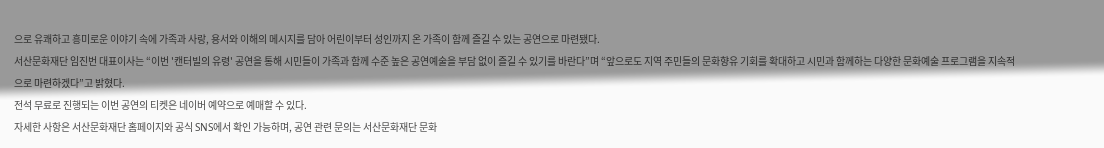으로 유쾌하고 흥미로운 이야기 속에 가족과 사랑, 용서와 이해의 메시지를 담아 어린이부터 성인까지 온 가족이 함께 즐길 수 있는 공연으로 마련됐다.
서산문화재단 임진번 대표이사는 “이번 '캔터빌의 유령' 공연을 통해 시민들이 가족과 함께 수준 높은 공연예술을 부담 없이 즐길 수 있기를 바란다”며 “앞으로도 지역 주민들의 문화향유 기회를 확대하고 시민과 함께하는 다양한 문화예술 프로그램을 지속적으로 마련하겠다”고 밝혔다.
전석 무료로 진행되는 이번 공연의 티켓은 네이버 예약으로 예매할 수 있다.
자세한 사항은 서산문화재단 홈페이지와 공식 SNS에서 확인 가능하며, 공연 관련 문의는 서산문화재단 문화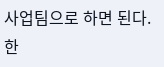사업팀으로 하면 된다.
한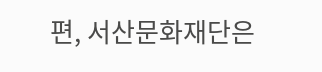편, 서산문화재단은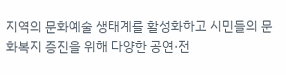지역의 문화예술 생태계를 활성화하고 시민들의 문화복지 증진을 위해 다양한 공연·전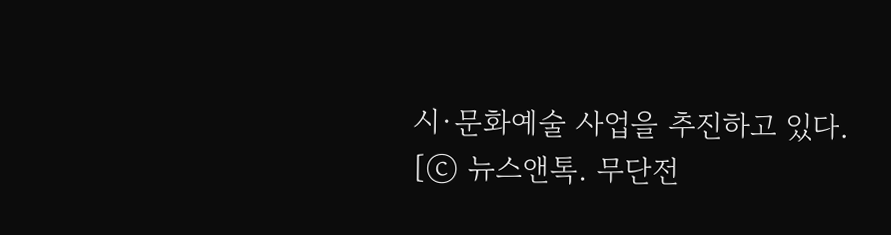시·문화예술 사업을 추진하고 있다.
[ⓒ 뉴스앤톡. 무단전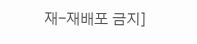재-재배포 금지]